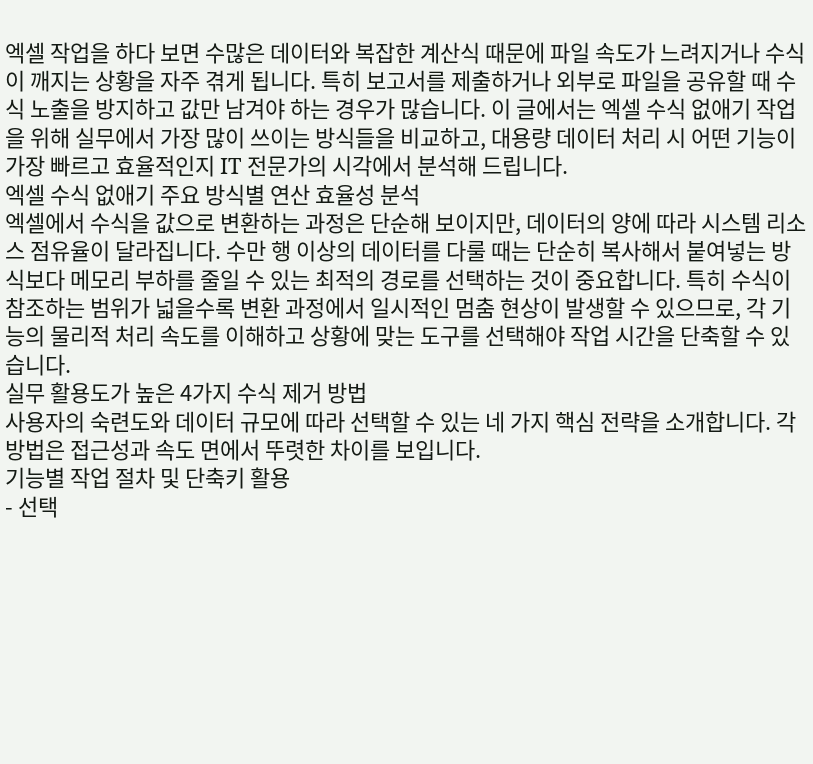엑셀 작업을 하다 보면 수많은 데이터와 복잡한 계산식 때문에 파일 속도가 느려지거나 수식이 깨지는 상황을 자주 겪게 됩니다. 특히 보고서를 제출하거나 외부로 파일을 공유할 때 수식 노출을 방지하고 값만 남겨야 하는 경우가 많습니다. 이 글에서는 엑셀 수식 없애기 작업을 위해 실무에서 가장 많이 쓰이는 방식들을 비교하고, 대용량 데이터 처리 시 어떤 기능이 가장 빠르고 효율적인지 IT 전문가의 시각에서 분석해 드립니다.
엑셀 수식 없애기 주요 방식별 연산 효율성 분석
엑셀에서 수식을 값으로 변환하는 과정은 단순해 보이지만, 데이터의 양에 따라 시스템 리소스 점유율이 달라집니다. 수만 행 이상의 데이터를 다룰 때는 단순히 복사해서 붙여넣는 방식보다 메모리 부하를 줄일 수 있는 최적의 경로를 선택하는 것이 중요합니다. 특히 수식이 참조하는 범위가 넓을수록 변환 과정에서 일시적인 멈춤 현상이 발생할 수 있으므로, 각 기능의 물리적 처리 속도를 이해하고 상황에 맞는 도구를 선택해야 작업 시간을 단축할 수 있습니다.
실무 활용도가 높은 4가지 수식 제거 방법
사용자의 숙련도와 데이터 규모에 따라 선택할 수 있는 네 가지 핵심 전략을 소개합니다. 각 방법은 접근성과 속도 면에서 뚜렷한 차이를 보입니다.
기능별 작업 절차 및 단축키 활용
- 선택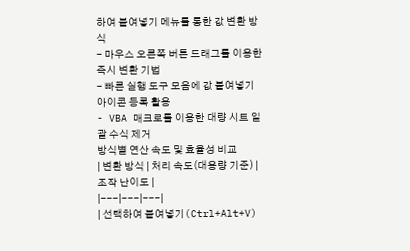하여 붙여넣기 메뉴를 통한 값 변환 방식
- 마우스 오른쪽 버튼 드래그를 이용한 즉시 변환 기법
- 빠른 실행 도구 모음에 값 붙여넣기 아이콘 등록 활용
- VBA 매크로를 이용한 대량 시트 일괄 수식 제거
방식별 연산 속도 및 효율성 비교
| 변환 방식 | 처리 속도(대용량 기준) | 조작 난이도 |
|---|---|---|
| 선택하여 붙여넣기(Ctrl+Alt+V)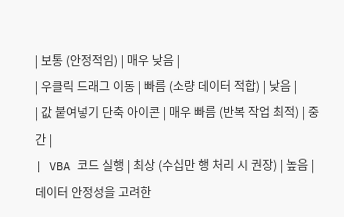| 보통 (안정적임) | 매우 낮음 |
| 우클릭 드래그 이동 | 빠름 (소량 데이터 적합) | 낮음 |
| 값 붙여넣기 단축 아이콘 | 매우 빠름 (반복 작업 최적) | 중간 |
| VBA 코드 실행 | 최상 (수십만 행 처리 시 권장) | 높음 |
데이터 안정성을 고려한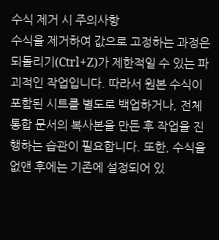수식 제거 시 주의사항
수식을 제거하여 값으로 고정하는 과정은 되돌리기(Ctrl+Z)가 제한적일 수 있는 파괴적인 작업입니다. 따라서 원본 수식이 포함된 시트를 별도로 백업하거나, 전체 통합 문서의 복사본을 만든 후 작업을 진행하는 습관이 필요합니다. 또한, 수식을 없앤 후에는 기존에 설정되어 있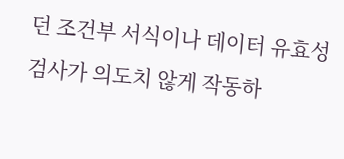던 조건부 서식이나 데이터 유효성 검사가 의도치 않게 작동하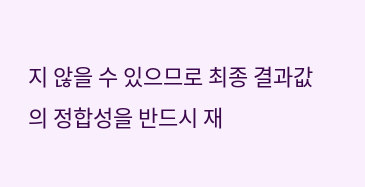지 않을 수 있으므로 최종 결과값의 정합성을 반드시 재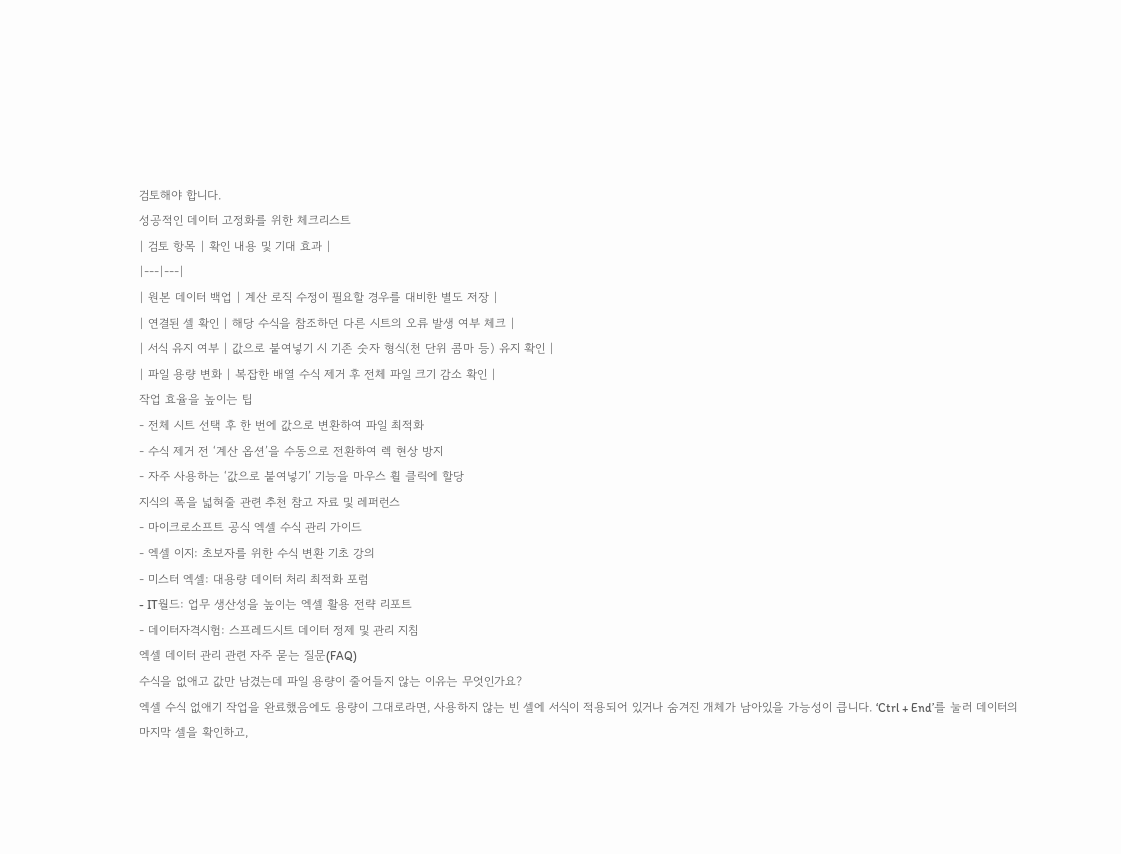검토해야 합니다.
성공적인 데이터 고정화를 위한 체크리스트
| 검토 항목 | 확인 내용 및 기대 효과 |
|---|---|
| 원본 데이터 백업 | 계산 로직 수정이 필요할 경우를 대비한 별도 저장 |
| 연결된 셀 확인 | 해당 수식을 참조하던 다른 시트의 오류 발생 여부 체크 |
| 서식 유지 여부 | 값으로 붙여넣기 시 기존 숫자 형식(천 단위 콤마 등) 유지 확인 |
| 파일 용량 변화 | 복잡한 배열 수식 제거 후 전체 파일 크기 감소 확인 |
작업 효율을 높이는 팁
- 전체 시트 선택 후 한 번에 값으로 변환하여 파일 최적화
- 수식 제거 전 ‘계산 옵션’을 수동으로 전환하여 렉 현상 방지
- 자주 사용하는 ‘값으로 붙여넣기’ 기능을 마우스 휠 클릭에 할당
지식의 폭을 넓혀줄 관련 추천 참고 자료 및 레퍼런스
- 마이크로소프트 공식 엑셀 수식 관리 가이드
- 엑셀 이지: 초보자를 위한 수식 변환 기초 강의
- 미스터 엑셀: 대용량 데이터 처리 최적화 포럼
- IT월드: 업무 생산성을 높이는 엑셀 활용 전략 리포트
- 데이터자격시험: 스프레드시트 데이터 정제 및 관리 지침
엑셀 데이터 관리 관련 자주 묻는 질문(FAQ)
수식을 없애고 값만 남겼는데 파일 용량이 줄어들지 않는 이유는 무엇인가요?
엑셀 수식 없애기 작업을 완료했음에도 용량이 그대로라면, 사용하지 않는 빈 셀에 서식이 적용되어 있거나 숨겨진 개체가 남아있을 가능성이 큽니다. ‘Ctrl + End’를 눌러 데이터의 마지막 셀을 확인하고,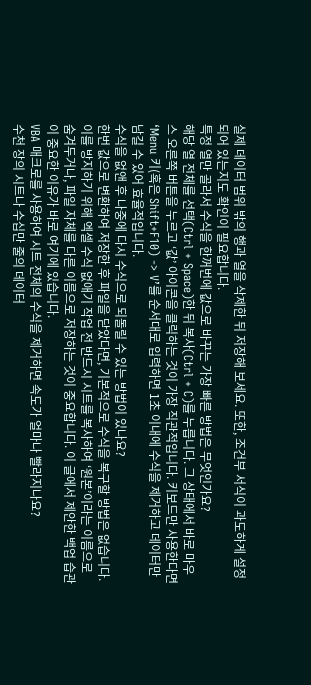실제 데이터 범위 밖의 행과 열을 삭제한 뒤 저장해 보세요. 또한, 조건부 서식이 과도하게 설정되어 있는지도 확인이 필요합니다.
특정 열만 골라서 수식을 한꺼번에 값으로 바꾸는 가장 빠른 방법은 무엇인가요?
해당 열 전체를 선택(Ctrl + Space)한 뒤 복사(Ctrl + C)를 누릅니다. 그 상태에서 바로 마우스 오른쪽 버튼을 누르고 ‘값’ 아이콘을 클릭하는 것이 가장 직관적입니다. 키보드만 사용한다면 ‘Menu 키(혹은 Shift+F10) -> V’를 순서대로 입력하면 1초 이내에 수식을 제거하고 데이터만 남길 수 있어 효율적입니다.
수식을 없앤 후 나중에 다시 수식으로 되돌릴 수 있는 방법이 있나요?
한번 값으로 변환하여 저장한 후 파일을 닫았다면, 기본적으로 수식을 복구할 방법은 없습니다. 이를 방지하기 위해 엑셀 수식 없애기 작업 전 반드시 시트를 복사하여 ‘원본’이라는 이름으로 숨겨두거나, 파일 자체를 다른 이름으로 저장하는 것이 중요합니다. 이 글에서 제안한 백업 습관이 중요한 이유가 바로 여기에 있습니다.
VBA 매크로를 사용하여 시트 전체의 수식을 제거하면 속도가 얼마나 빨라지나요?
수천 장의 시트나 수십만 줄의 데이터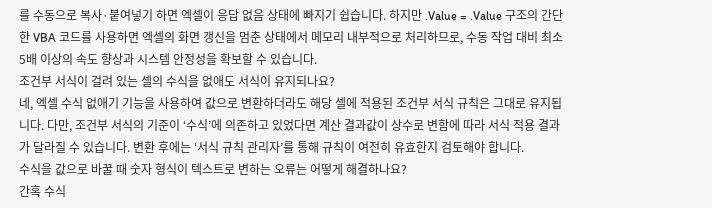를 수동으로 복사·붙여넣기 하면 엑셀이 응답 없음 상태에 빠지기 쉽습니다. 하지만 .Value = .Value 구조의 간단한 VBA 코드를 사용하면 엑셀의 화면 갱신을 멈춘 상태에서 메모리 내부적으로 처리하므로, 수동 작업 대비 최소 5배 이상의 속도 향상과 시스템 안정성을 확보할 수 있습니다.
조건부 서식이 걸려 있는 셀의 수식을 없애도 서식이 유지되나요?
네, 엑셀 수식 없애기 기능을 사용하여 값으로 변환하더라도 해당 셀에 적용된 조건부 서식 규칙은 그대로 유지됩니다. 다만, 조건부 서식의 기준이 ‘수식’에 의존하고 있었다면 계산 결과값이 상수로 변함에 따라 서식 적용 결과가 달라질 수 있습니다. 변환 후에는 ‘서식 규칙 관리자’를 통해 규칙이 여전히 유효한지 검토해야 합니다.
수식을 값으로 바꿀 때 숫자 형식이 텍스트로 변하는 오류는 어떻게 해결하나요?
간혹 수식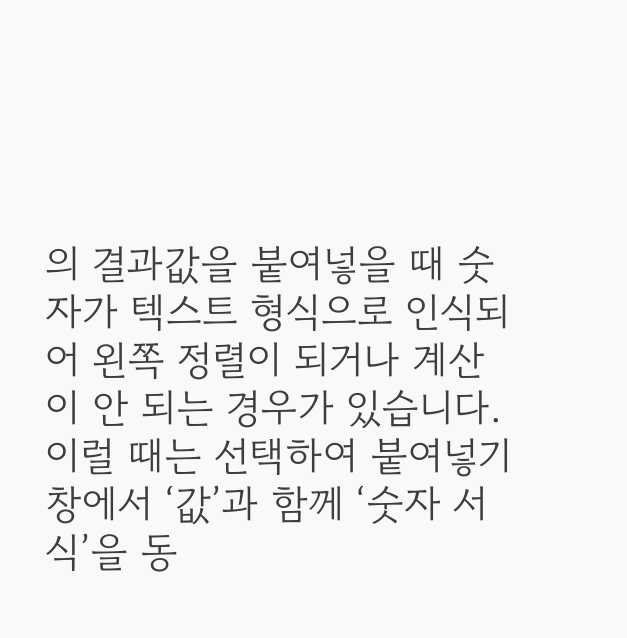의 결과값을 붙여넣을 때 숫자가 텍스트 형식으로 인식되어 왼쪽 정렬이 되거나 계산이 안 되는 경우가 있습니다. 이럴 때는 선택하여 붙여넣기 창에서 ‘값’과 함께 ‘숫자 서식’을 동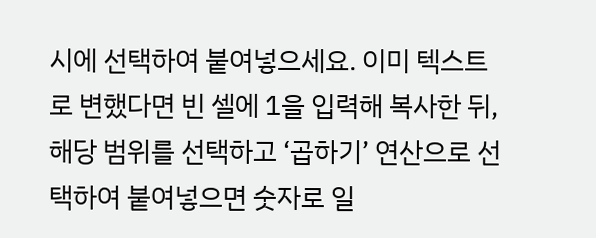시에 선택하여 붙여넣으세요. 이미 텍스트로 변했다면 빈 셀에 1을 입력해 복사한 뒤, 해당 범위를 선택하고 ‘곱하기’ 연산으로 선택하여 붙여넣으면 숫자로 일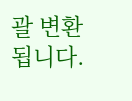괄 변환됩니다.